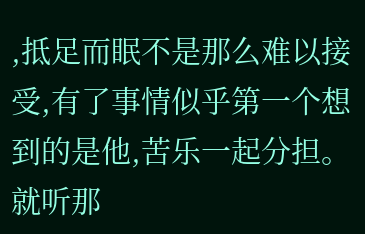,抵足而眠不是那么难以接受,有了事情似乎第一个想到的是他,苦乐一起分担。
就听那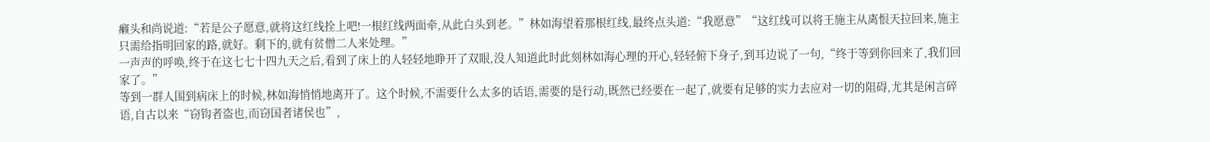癞头和尚说道:“若是公子愿意,就将这红线拴上吧!一根红线两面牵,从此白头到老。”林如海望着那根红线,最终点头道:“我愿意”“这红线可以将王施主从离恨天拉回来,施主只需给指明回家的路,就好。剩下的,就有贫僧二人来处理。”
一声声的呼唤,终于在这七七十四九天之后,看到了床上的人轻轻地睁开了双眼,没人知道此时此刻林如海心理的开心,轻轻俯下身子,到耳边说了一句,“终于等到你回来了,我们回家了。”
等到一群人围到病床上的时候,林如海悄悄地离开了。这个时候,不需要什么太多的话语,需要的是行动,既然已经要在一起了,就要有足够的实力去应对一切的阻碍,尤其是闲言碎语,自古以来“窃钩者盗也,而窃国者诸侯也”,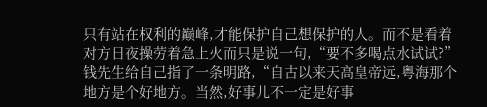只有站在权利的巅峰,才能保护自己想保护的人。而不是看着对方日夜操劳着急上火而只是说一句,“要不多喝点水试试?”
钱先生给自己指了一条明路,“自古以来天高皇帝远,粤海那个地方是个好地方。当然,好事儿不一定是好事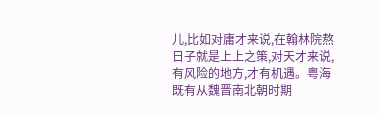儿,比如对庸才来说,在翰林院熬日子就是上上之策,对天才来说,有风险的地方,才有机遇。粤海既有从魏晋南北朝时期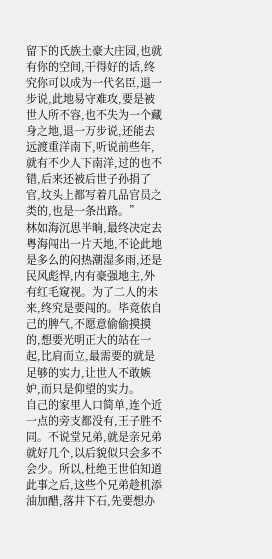留下的氏族土豪大庄园,也就有你的空间,干得好的话,终究你可以成为一代名臣,退一步说,此地易守难攻,要是被世人所不容,也不失为一个藏身之地,退一万步说,还能去远渡重洋南下,听说前些年,就有不少人下南洋,过的也不错,后来还被后世子孙捐了官,坟头上都写着几品官员之类的,也是一条出路。”
林如海沉思半晌,最终决定去粤海闯出一片天地,不论此地是多么的闷热潮湿多雨,还是民风彪悍,内有豪强地主,外有红毛窥视。为了二人的未来,终究是要闯的。毕竟依自己的脾气,不愿意偷偷摸摸的,想要光明正大的站在一起,比肩而立,最需要的就是足够的实力,让世人不敢嫉妒,而只是仰望的实力。
自己的家里人口简单,连个近一点的旁支都没有,王子胜不同。不说堂兄弟,就是亲兄弟就好几个,以后貌似只会多不会少。所以,杜绝王世伯知道此事之后,这些个兄弟趁机添油加醋,落井下石,先要想办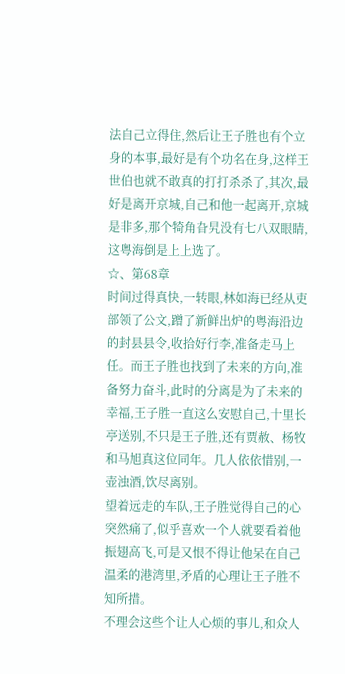法自己立得住,然后让王子胜也有个立身的本事,最好是有个功名在身,这样王世伯也就不敢真的打打杀杀了,其次,最好是离开京城,自己和他一起离开,京城是非多,那个犄角旮旯没有七八双眼睛,这粤海倒是上上选了。
☆、第68章
时间过得真快,一转眼,林如海已经从吏部领了公文,蹭了新鲜出炉的粤海沿边的封县县令,收拾好行李,准备走马上任。而王子胜也找到了未来的方向,准备努力奋斗,此时的分离是为了未来的幸福,王子胜一直这么安慰自己,十里长亭送别,不只是王子胜,还有贾赦、杨牧和马旭真这位同年。几人依依惜别,一壶浊酒,饮尽离别。
望着远走的车队,王子胜觉得自己的心突然痛了,似乎喜欢一个人就要看着他振翅高飞,可是又恨不得让他呆在自己温柔的港湾里,矛盾的心理让王子胜不知所措。
不理会这些个让人心烦的事儿,和众人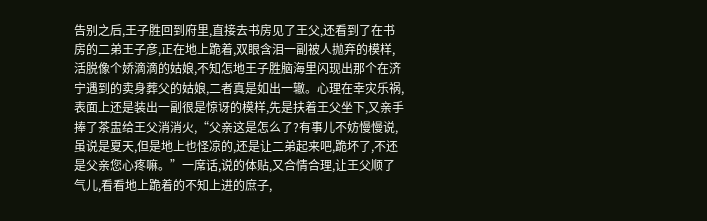告别之后,王子胜回到府里,直接去书房见了王父,还看到了在书房的二弟王子彦,正在地上跪着,双眼含泪一副被人抛弃的模样,活脱像个娇滴滴的姑娘,不知怎地王子胜脑海里闪现出那个在济宁遇到的卖身葬父的姑娘,二者真是如出一辙。心理在幸灾乐祸,表面上还是装出一副很是惊讶的模样,先是扶着王父坐下,又亲手捧了茶盅给王父消消火,“父亲这是怎么了?有事儿不妨慢慢说,虽说是夏天,但是地上也怪凉的,还是让二弟起来吧,跪坏了,不还是父亲您心疼嘛。”一席话,说的体贴,又合情合理,让王父顺了气儿,看看地上跪着的不知上进的庶子,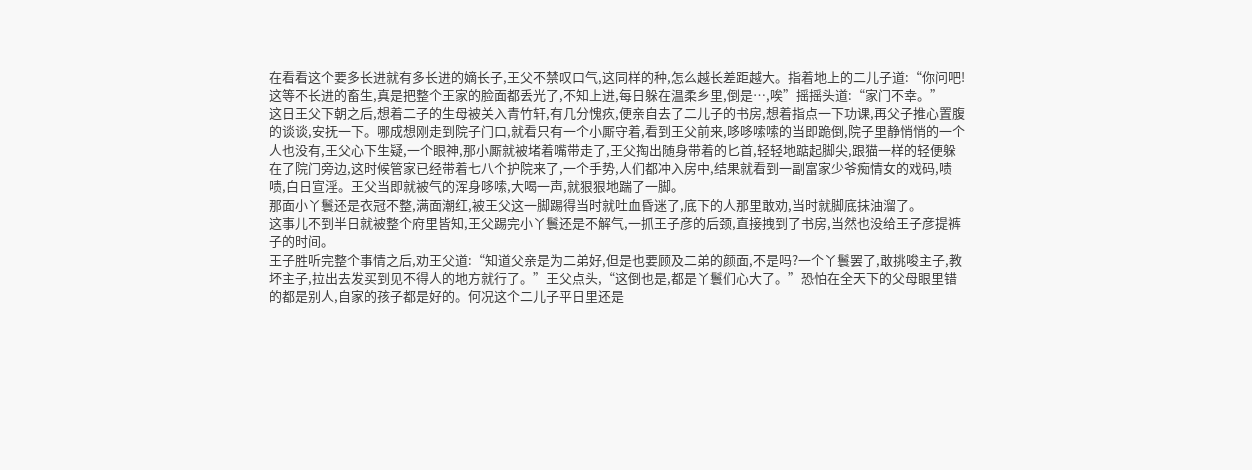在看看这个要多长进就有多长进的嫡长子,王父不禁叹口气,这同样的种,怎么越长差距越大。指着地上的二儿子道:“你问吧!这等不长进的畜生,真是把整个王家的脸面都丢光了,不知上进,每日躲在温柔乡里,倒是…,唉”摇摇头道:“家门不幸。”
这日王父下朝之后,想着二子的生母被关入青竹轩,有几分愧疚,便亲自去了二儿子的书房,想着指点一下功课,再父子推心置腹的谈谈,安抚一下。哪成想刚走到院子门口,就看只有一个小厮守着,看到王父前来,哆哆嗦嗦的当即跪倒,院子里静悄悄的一个人也没有,王父心下生疑,一个眼神,那小厮就被堵着嘴带走了,王父掏出随身带着的匕首,轻轻地踮起脚尖,跟猫一样的轻便躲在了院门旁边,这时候管家已经带着七八个护院来了,一个手势,人们都冲入房中,结果就看到一副富家少爷痴情女的戏码,啧啧,白日宣淫。王父当即就被气的浑身哆嗦,大喝一声,就狠狠地踹了一脚。
那面小丫鬟还是衣冠不整,满面潮红,被王父这一脚踢得当时就吐血昏迷了,底下的人那里敢劝,当时就脚底抹油溜了。
这事儿不到半日就被整个府里皆知,王父踢完小丫鬟还是不解气,一抓王子彦的后颈,直接拽到了书房,当然也没给王子彦提裤子的时间。
王子胜听完整个事情之后,劝王父道:“知道父亲是为二弟好,但是也要顾及二弟的颜面,不是吗?一个丫鬟罢了,敢挑唆主子,教坏主子,拉出去发买到见不得人的地方就行了。”王父点头,“这倒也是,都是丫鬟们心大了。”恐怕在全天下的父母眼里错的都是别人,自家的孩子都是好的。何况这个二儿子平日里还是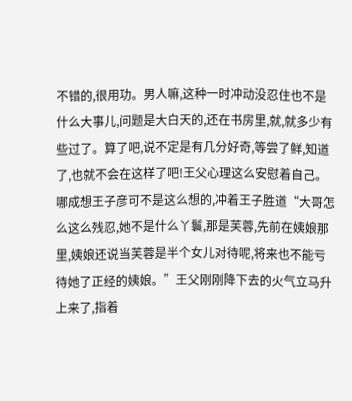不错的,很用功。男人嘛,这种一时冲动没忍住也不是什么大事儿,问题是大白天的,还在书房里,就,就多少有些过了。算了吧,说不定是有几分好奇,等尝了鲜,知道了,也就不会在这样了吧!王父心理这么安慰着自己。
哪成想王子彦可不是这么想的,冲着王子胜道“大哥怎么这么残忍,她不是什么丫鬟,那是芙蓉,先前在姨娘那里,姨娘还说当芙蓉是半个女儿对待呢,将来也不能亏待她了正经的姨娘。”王父刚刚降下去的火气立马升上来了,指着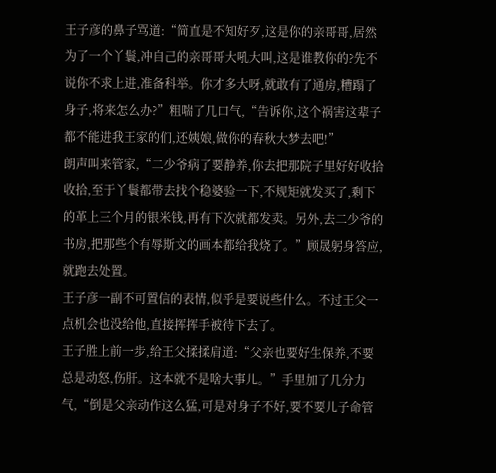王子彦的鼻子骂道:“简直是不知好歹,这是你的亲哥哥,居然为了一个丫鬟,冲自己的亲哥哥大吼大叫,这是谁教你的?先不说你不求上进,准备科举。你才多大呀,就敢有了通房,糟蹋了身子,将来怎么办?”粗喘了几口气,“告诉你,这个祸害这辈子都不能进我王家的们,还姨娘,做你的春秋大梦去吧!”
朗声叫来管家,“二少爷病了要静养,你去把那院子里好好收拾收拾,至于丫鬟都带去找个稳婆验一下,不规矩就发买了,剩下的革上三个月的银米钱,再有下次就都发卖。另外,去二少爷的书房,把那些个有辱斯文的画本都给我烧了。”顾晟躬身答应,就跑去处置。
王子彦一副不可置信的表情,似乎是要说些什么。不过王父一点机会也没给他,直接挥挥手被待下去了。
王子胜上前一步,给王父揉揉肩道:“父亲也要好生保养,不要总是动怒,伤肝。这本就不是啥大事儿。”手里加了几分力气,“倒是父亲动作这么猛,可是对身子不好,要不要儿子命管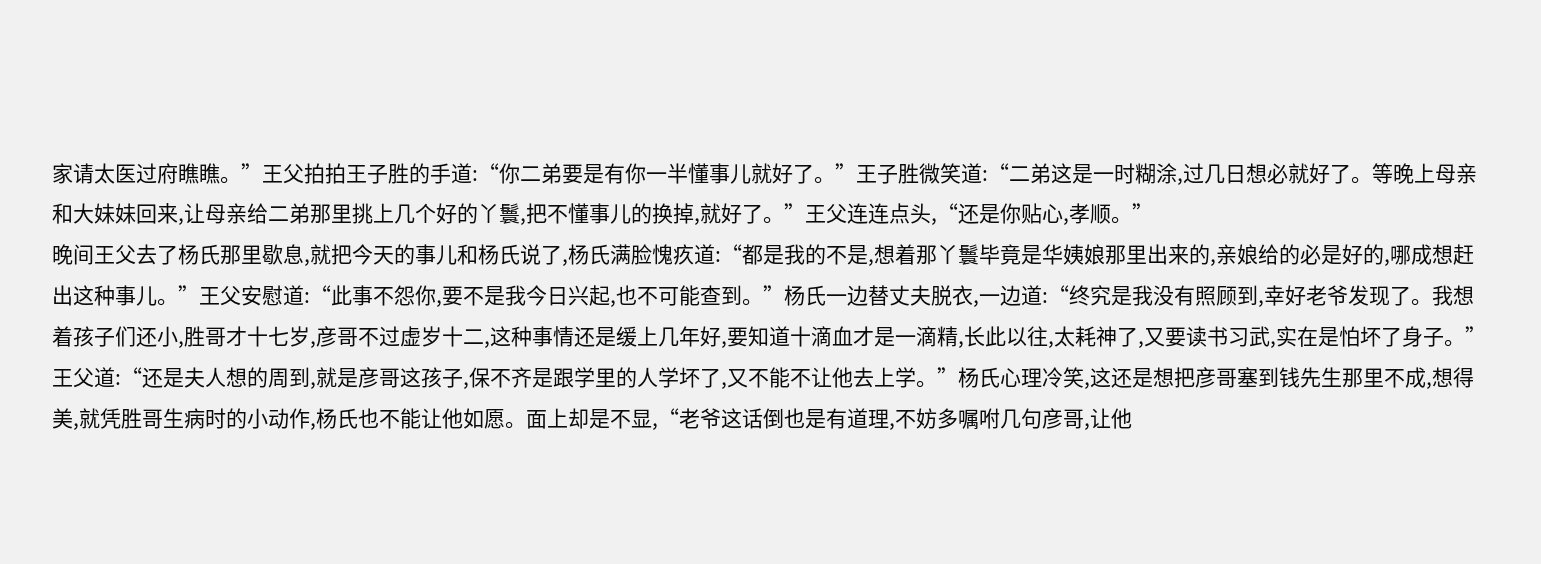家请太医过府瞧瞧。”王父拍拍王子胜的手道:“你二弟要是有你一半懂事儿就好了。”王子胜微笑道:“二弟这是一时糊涂,过几日想必就好了。等晚上母亲和大妹妹回来,让母亲给二弟那里挑上几个好的丫鬟,把不懂事儿的换掉,就好了。”王父连连点头,“还是你贴心,孝顺。”
晚间王父去了杨氏那里歇息,就把今天的事儿和杨氏说了,杨氏满脸愧疚道:“都是我的不是,想着那丫鬟毕竟是华姨娘那里出来的,亲娘给的必是好的,哪成想赶出这种事儿。”王父安慰道:“此事不怨你,要不是我今日兴起,也不可能查到。”杨氏一边替丈夫脱衣,一边道:“终究是我没有照顾到,幸好老爷发现了。我想着孩子们还小,胜哥才十七岁,彦哥不过虚岁十二,这种事情还是缓上几年好,要知道十滴血才是一滴精,长此以往,太耗神了,又要读书习武,实在是怕坏了身子。”王父道:“还是夫人想的周到,就是彦哥这孩子,保不齐是跟学里的人学坏了,又不能不让他去上学。”杨氏心理冷笑,这还是想把彦哥塞到钱先生那里不成,想得美,就凭胜哥生病时的小动作,杨氏也不能让他如愿。面上却是不显,“老爷这话倒也是有道理,不妨多嘱咐几句彦哥,让他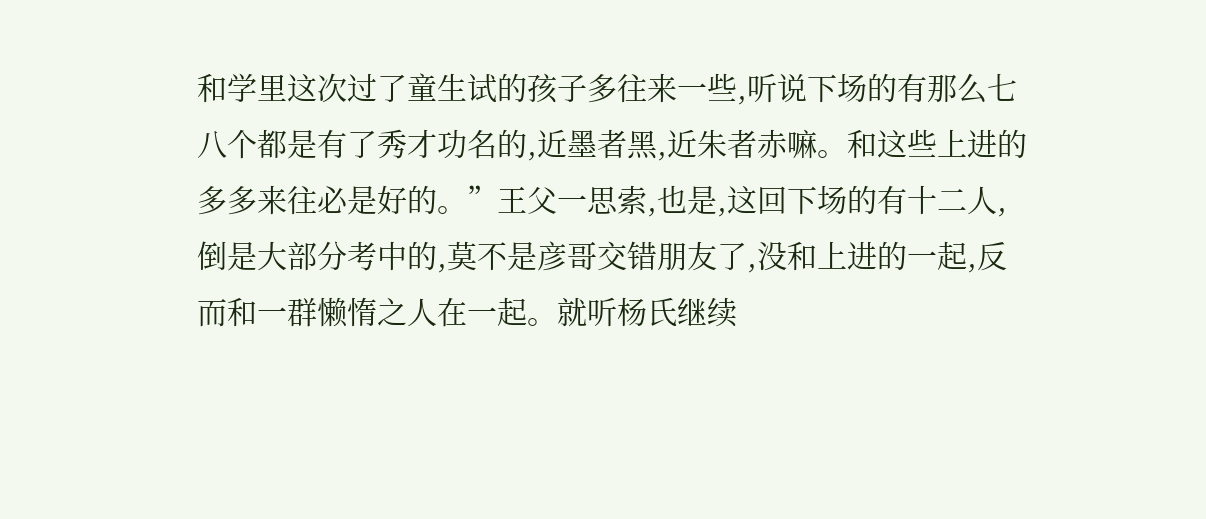和学里这次过了童生试的孩子多往来一些,听说下场的有那么七八个都是有了秀才功名的,近墨者黑,近朱者赤嘛。和这些上进的多多来往必是好的。”王父一思索,也是,这回下场的有十二人,倒是大部分考中的,莫不是彦哥交错朋友了,没和上进的一起,反而和一群懒惰之人在一起。就听杨氏继续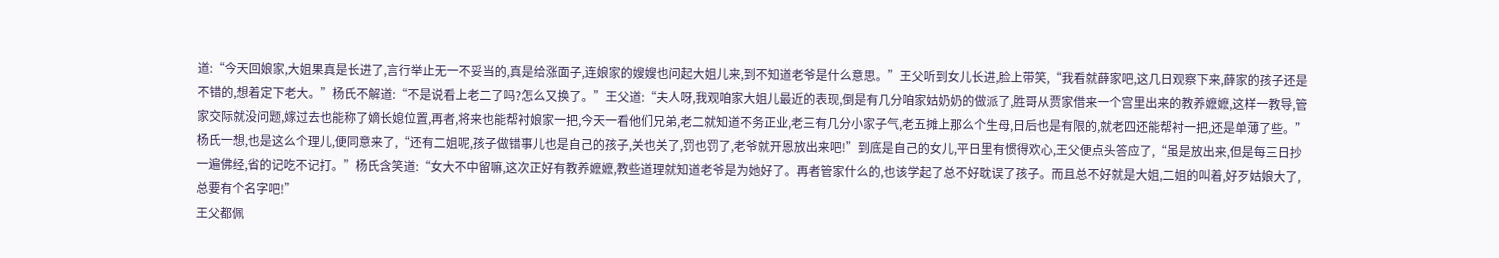道:“今天回娘家,大姐果真是长进了,言行举止无一不妥当的,真是给涨面子,连娘家的嫂嫂也问起大姐儿来,到不知道老爷是什么意思。”王父听到女儿长进,脸上带笑,“我看就薛家吧,这几日观察下来,薛家的孩子还是不错的,想着定下老大。”杨氏不解道:“不是说看上老二了吗?怎么又换了。”王父道:“夫人呀,我观咱家大姐儿最近的表现,倒是有几分咱家姑奶奶的做派了,胜哥从贾家借来一个宫里出来的教养嬷嬷,这样一教导,管家交际就没问题,嫁过去也能称了嫡长媳位置,再者,将来也能帮衬娘家一把,今天一看他们兄弟,老二就知道不务正业,老三有几分小家子气,老五摊上那么个生母,日后也是有限的,就老四还能帮衬一把,还是单薄了些。”
杨氏一想,也是这么个理儿,便同意来了,“还有二姐呢,孩子做错事儿也是自己的孩子,关也关了,罚也罚了,老爷就开恩放出来吧!”到底是自己的女儿,平日里有惯得欢心,王父便点头答应了,“虽是放出来,但是每三日抄一遍佛经,省的记吃不记打。”杨氏含笑道:“女大不中留嘛,这次正好有教养嬷嬷,教些道理就知道老爷是为她好了。再者管家什么的,也该学起了总不好耽误了孩子。而且总不好就是大姐,二姐的叫着,好歹姑娘大了,总要有个名字吧!”
王父都佩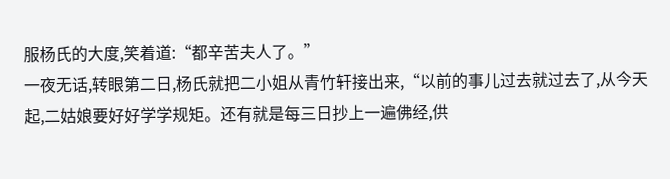服杨氏的大度,笑着道:“都辛苦夫人了。”
一夜无话,转眼第二日,杨氏就把二小姐从青竹轩接出来,“以前的事儿过去就过去了,从今天起,二姑娘要好好学学规矩。还有就是每三日抄上一遍佛经,供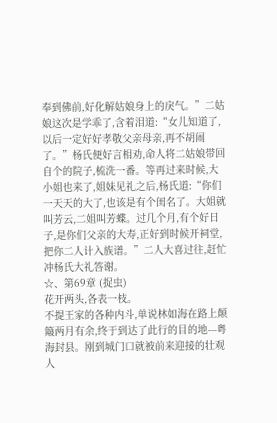奉到佛前,好化解姑娘身上的戾气。”二姑娘这次是学乖了,含着泪道:“女儿知道了,以后一定好好孝敬父亲母亲,再不胡闹了。”杨氏便好言相劝,命人将二姑娘带回自个的院子,梳洗一番。等再过来时候,大小姐也来了,姐妹见礼之后,杨氏道:“你们一天天的大了,也该是有个闺名了。大姐就叫芳云,二姐叫芳蝶。过几个月,有个好日子,是你们父亲的大寿,正好到时候开祠堂,把你二人计入族谱。”二人大喜过往,赶忙冲杨氏大礼答谢。
☆、第69章 (捉虫)
花开两头,各表一枝。
不提王家的各种内斗,单说林如海在路上颠簸两月有余,终于到达了此行的目的地---粤海封县。刚到城门口就被前来迎接的壮观人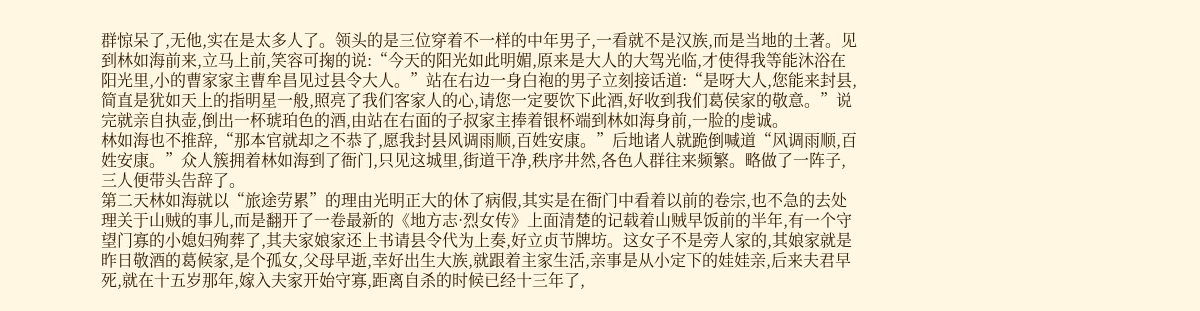群惊呆了,无他,实在是太多人了。领头的是三位穿着不一样的中年男子,一看就不是汉族,而是当地的土著。见到林如海前来,立马上前,笑容可掬的说:“今天的阳光如此明媚,原来是大人的大驾光临,才使得我等能沐浴在阳光里,小的曹家家主曹牟昌见过县令大人。”站在右边一身白袍的男子立刻接话道:“是呀大人,您能来封县,简直是犹如天上的指明星一般,照亮了我们客家人的心,请您一定要饮下此酒,好收到我们葛侯家的敬意。”说完就亲自执壶,倒出一杯琥珀色的酒,由站在右面的子叔家主捧着银杯端到林如海身前,一脸的虔诚。
林如海也不推辞,“那本官就却之不恭了,愿我封县风调雨顺,百姓安康。”后地诸人就跪倒喊道“风调雨顺,百姓安康。”众人簇拥着林如海到了衙门,只见这城里,街道干净,秩序井然,各色人群往来频繁。略做了一阵子,三人便带头告辞了。
第二天林如海就以“旅途劳累”的理由光明正大的休了病假,其实是在衙门中看着以前的卷宗,也不急的去处理关于山贼的事儿,而是翻开了一卷最新的《地方志·烈女传》上面清楚的记载着山贼早饭前的半年,有一个守望门寡的小媳妇殉葬了,其夫家娘家还上书请县令代为上奏,好立贞节牌坊。这女子不是旁人家的,其娘家就是昨日敬酒的葛候家,是个孤女,父母早逝,幸好出生大族,就跟着主家生活,亲事是从小定下的娃娃亲,后来夫君早死,就在十五岁那年,嫁入夫家开始守寡,距离自杀的时候已经十三年了,